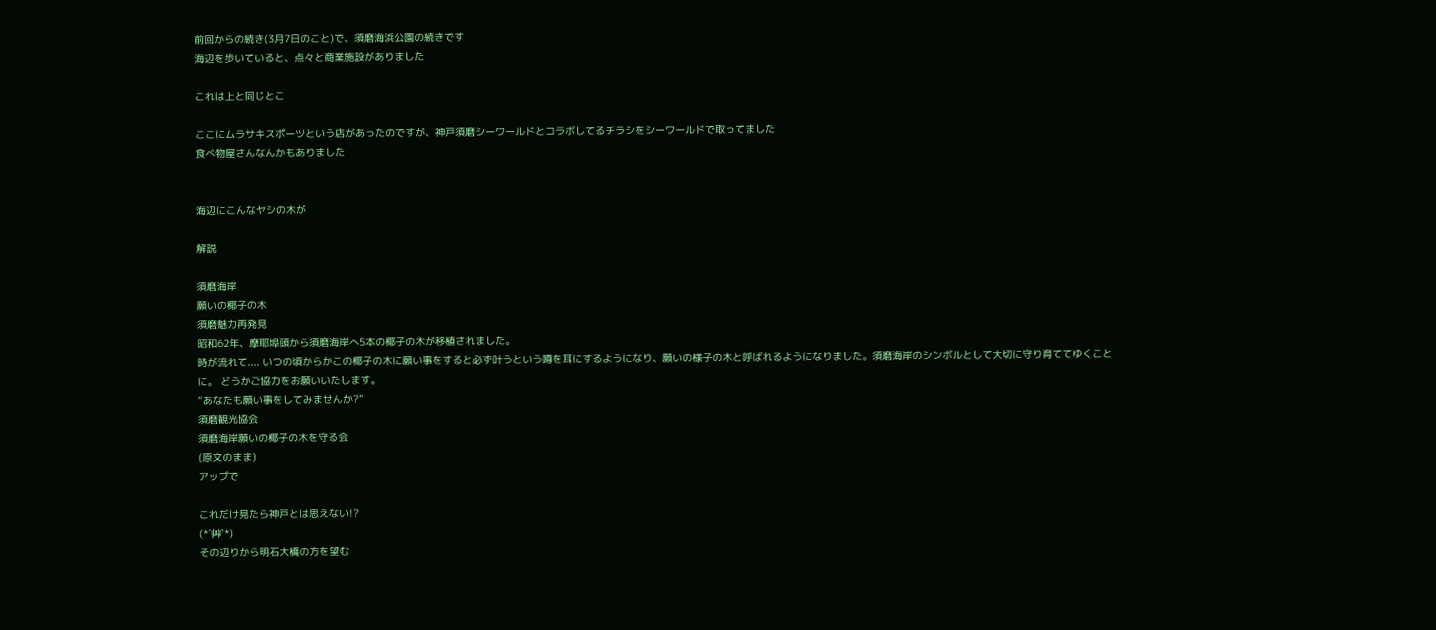前回からの続き(3月7日のこと)で、須磨海浜公園の続きです
海辺を歩いていると、点々と商業施設がありました

これは上と同じとこ

ここにムラサキスポーツという店があったのですが、神戸須磨シーワールドとコラボしてるチラシをシーワールドで取ってました
食べ物屋さんなんかもありました


海辺にこんなヤシの木が

解説

須磨海岸
願いの椰子の木
須磨魅力再発見
昭和62年、摩耶埠頭から須磨海岸へ5本の椰子の木が移植されました。
時が流れて.... いつの頃からかこの椰子の木に願い事をすると必ず叶うという噂を耳にするようになり、願いの様子の木と呼ばれるようになりました。須磨海岸のシンボルとして大切に守り育ててゆくことに。 どうかご協力をお願いいたします。
“あなたも願い事をしてみませんか?”
須磨観光協会
須磨海岸願いの椰子の木を守る会
(原文のまま)
アップで

これだけ見たら神戸とは思えない!?
(*´艸`*)
その辺りから明石大橋の方を望む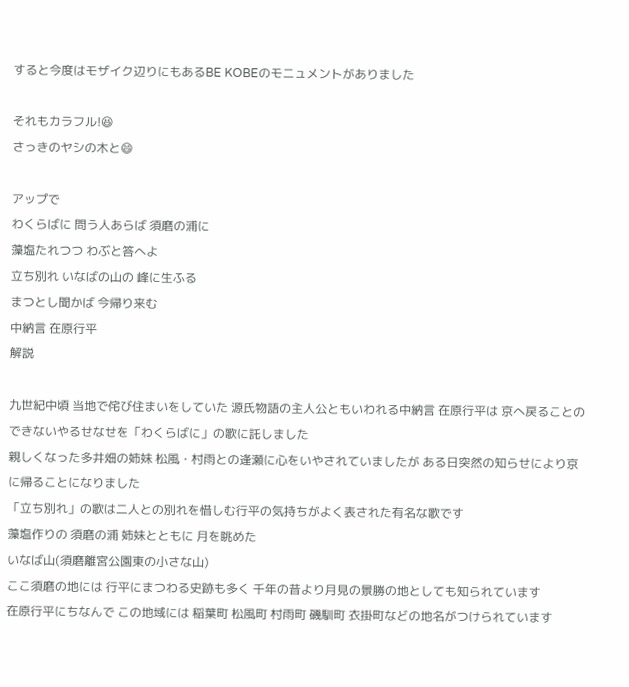すると今度はモザイク辺りにもあるBE KOBEのモニュメントがありました

それもカラフル!😆
さっきのヤシの木と😄

アップで
わくらばに 問う人あらば 須磨の浦に
藻塩たれつつ わぶと答へよ
立ち別れ いなばの山の 峰に生ふる
まつとし聞かば 今帰り来む
中納言 在原行平
解説

九世紀中頃 当地で侘び住まいをしていた 源氏物語の主人公ともいわれる中納言 在原行平は 京へ戻ることのできないやるせなせを「わくらばに」の歌に託しました
親しくなった多井畑の姉妹 松風・村雨との逢瀬に心をいやされていましたが ある日突然の知らせにより京に帰ることになりました
「立ち別れ」の歌は二人との別れを惜しむ行平の気持ちがよく表された有名な歌です
藻塩作りの 須磨の浦 姉妹とともに 月を眺めた
いなば山(須磨離宮公園東の小さな山)
ここ須磨の地には 行平にまつわる史跡も多く 千年の昔より月見の景勝の地としても知られています
在原行平にちなんで この地域には 稲葉町 松風町 村雨町 磯馴町 衣掛町などの地名がつけられています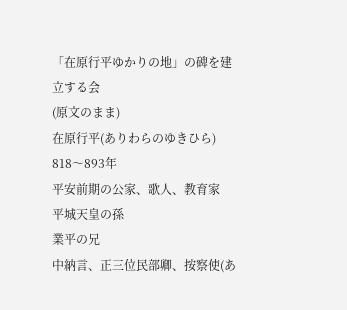「在原行平ゆかりの地」の碑を建立する会
(原文のまま)
在原行平(ありわらのゆきひら)
818〜893年
平安前期の公家、歌人、教育家
平城天皇の孫
業平の兄
中納言、正三位民部卿、按察使(あ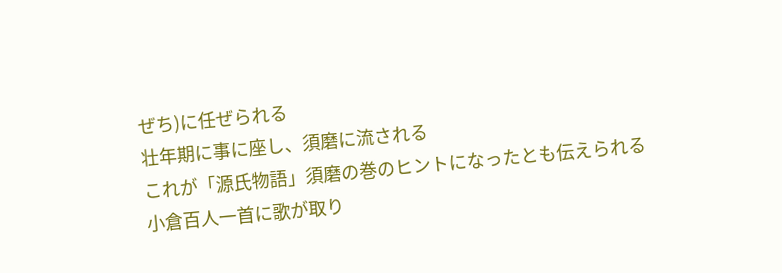ぜち)に任ぜられる
壮年期に事に座し、須磨に流される
これが「源氏物語」須磨の巻のヒントになったとも伝えられる
小倉百人一首に歌が取り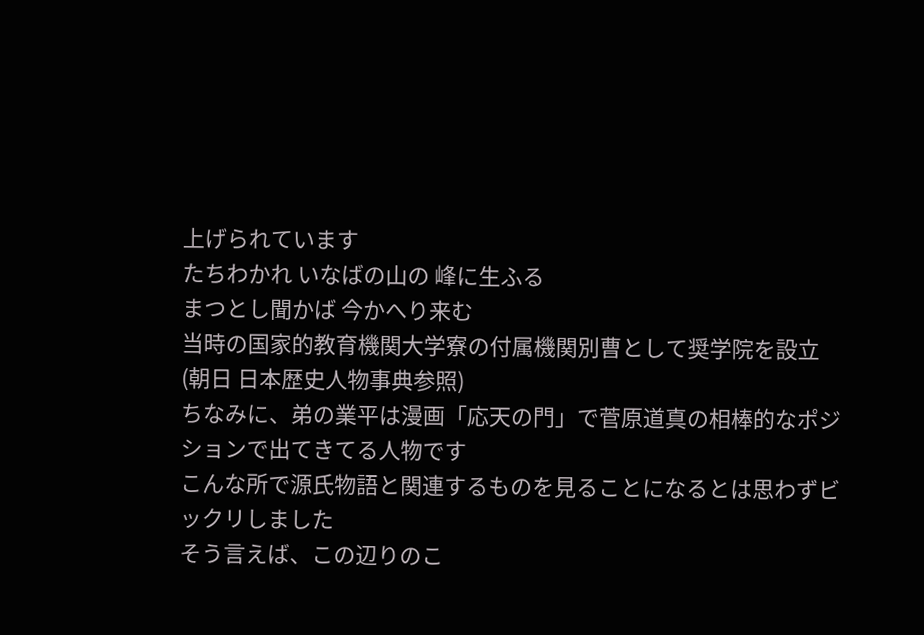上げられています
たちわかれ いなばの山の 峰に生ふる
まつとし聞かば 今かへり来む
当時の国家的教育機関大学寮の付属機関別曹として奨学院を設立
(朝日 日本歴史人物事典参照)
ちなみに、弟の業平は漫画「応天の門」で菅原道真の相棒的なポジションで出てきてる人物です
こんな所で源氏物語と関連するものを見ることになるとは思わずビックリしました
そう言えば、この辺りのこ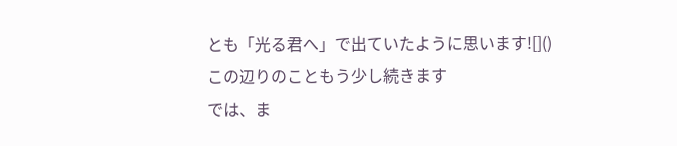とも「光る君へ」で出ていたように思います![]()
この辺りのこともう少し続きます
では、ま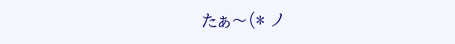たぁ〜(* ノ